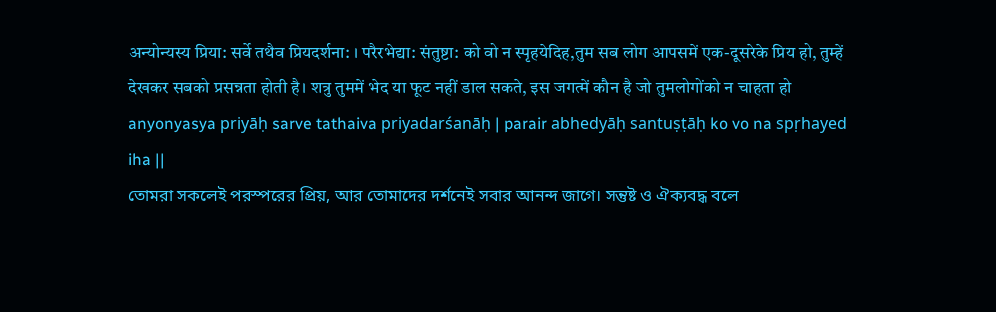अन्योन्यस्य प्रिया: सर्वे तथैव प्रियदर्शना: । परैरभेद्या: संतुष्टा: को वो न स्पृहयेदिह,तुम सब लोग आपसमें एक-दूसरेके प्रिय हो, तुम्हें देखकर सबको प्रसन्नता होती है। शत्रु तुममें भेद या फूट नहीं डाल सकते, इस जगत्में कौन है जो तुमलोगोंको न चाहता हो
anyonyasya priyāḥ sarve tathaiva priyadarśanāḥ | parair abhedyāḥ santuṣṭāḥ ko vo na spṛhayed iha ||
তোমরা সকলেই পরস্পরের প্রিয়, আর তোমাদের দর্শনেই সবার আনন্দ জাগে। সন্তুষ্ট ও ঐক্যবদ্ধ বলে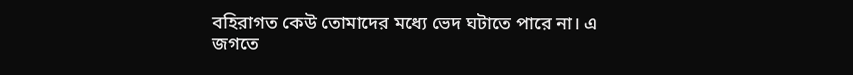বহিরাগত কেউ তোমাদের মধ্যে ভেদ ঘটাতে পারে না। এ জগতে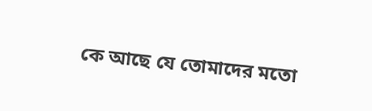কে আছে যে তোমাদের মতো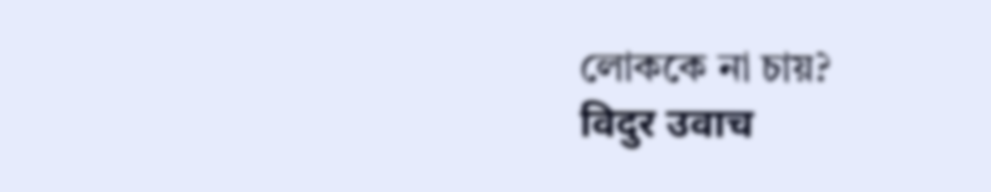লোককে না চায়?
विदुर उवाच